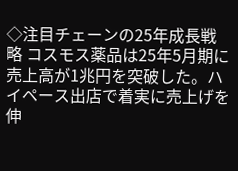◇注目チェーンの25年成長戦略 コスモス薬品は25年5月期に売上高が1兆円を突破した。ハイペース出店で着実に売上げを伸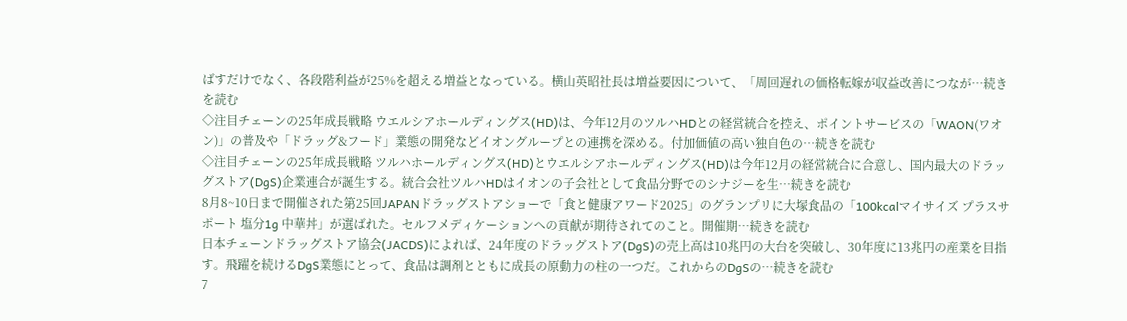ばすだけでなく、各段階利益が25%を超える増益となっている。横山英昭社長は増益要因について、「周回遅れの価格転嫁が収益改善につなが…続きを読む
◇注目チェーンの25年成長戦略 ウエルシアホールディングス(HD)は、今年12月のツルハHDとの経営統合を控え、ポイントサービスの「WAON(ワオン)」の普及や「ドラッグ&フード」業態の開発などイオングループとの連携を深める。付加価値の高い独自色の…続きを読む
◇注目チェーンの25年成長戦略 ツルハホールディングス(HD)とウエルシアホールディングス(HD)は今年12月の経営統合に合意し、国内最大のドラッグストア(DgS)企業連合が誕生する。統合会社ツルハHDはイオンの子会社として食品分野でのシナジーを生…続きを読む
8月8~10日まで開催された第25回JAPANドラッグストアショーで「食と健康アワード2025」のグランプリに大塚食品の「100kcalマイサイズ プラスサポート 塩分1g 中華丼」が選ばれた。セルフメディケーションへの貢献が期待されてのこと。開催期…続きを読む
日本チェーンドラッグストア協会(JACDS)によれば、24年度のドラッグストア(DgS)の売上高は10兆円の大台を突破し、30年度に13兆円の産業を目指す。飛躍を続けるDgS業態にとって、食品は調剤とともに成長の原動力の柱の一つだ。これからのDgSの…続きを読む
7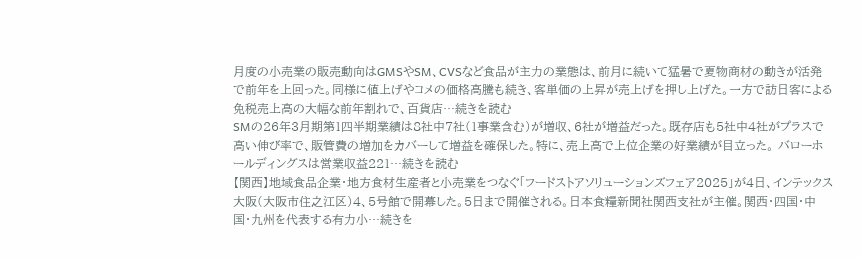月度の小売業の販売動向はGMSやSM、CVSなど食品が主力の業態は、前月に続いて猛暑で夏物商材の動きが活発で前年を上回った。同様に値上げやコメの価格高騰も続き、客単価の上昇が売上げを押し上げた。一方で訪日客による免税売上高の大幅な前年割れで、百貨店…続きを読む
SMの26年3月期第1四半期業績は8社中7社(1事業含む)が増収、6社が増益だった。既存店も5社中4社がプラスで高い伸び率で、販管費の増加をカバーして増益を確保した。特に、売上高で上位企業の好業績が目立った。 バローホールディングスは営業収益221…続きを読む
【関西】地域食品企業・地方食材生産者と小売業をつなぐ「フードストアソリューションズフェア2025」が4日、インテックス大阪(大阪市住之江区)4、5号館で開幕した。5日まで開催される。日本食糧新聞社関西支社が主催。関西・四国・中国・九州を代表する有力小…続きを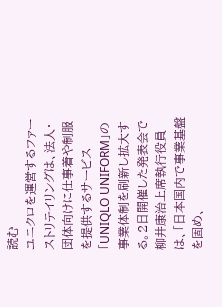読む
ユニクロを運営するファーストリテイリングは、法人・団体向けに仕事着や制服を提供するサービス「UNIQLO UNIFORM」の事業体制を刷新し拡大する。2日開催した発表会で柳井康治上席執行役員は、「日本国内で事業基盤を固め、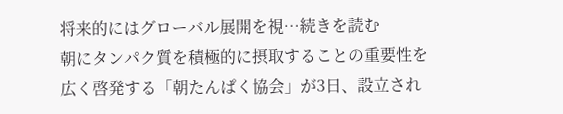将来的にはグローバル展開を視…続きを読む
朝にタンパク質を積極的に摂取することの重要性を広く啓発する「朝たんぱく協会」が3日、設立され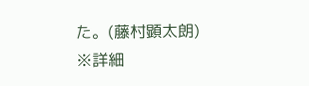た。(藤村顕太朗) ※詳細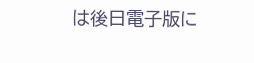は後日電子版に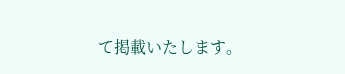て掲載いたします。